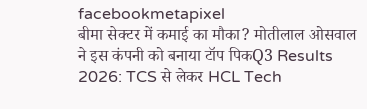facebookmetapixel
बीमा सेक्टर में कमाई का मौका? मोतीलाल ओसवाल ने इस कंपनी को बनाया टॉप पिकQ3 Results 2026: TCS से लेकर HCL Tech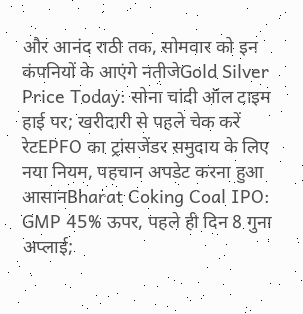और आनंद राठी तक, सोमवार को इन कंपनियों के आएंगे नतीजेGold Silver Price Today: सोना चांदी ऑल टाइम हाई पर; खरीदारी से पहले चेक करें रेटEPFO का ट्रांसजेंडर समुदाय के लिए नया नियम, पहचान अपडेट करना हुआ आसानBharat Coking Coal IPO: GMP 45% ऊपर, पहले ही दिन 8 गुना अप्लाई;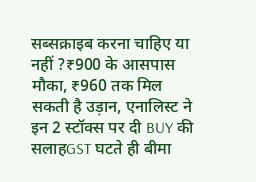सब्सक्राइब करना चाहिए या नहीं ?₹900 के आसपास मौका, ₹960 तक मिल सकती है उड़ान, एनालिस्ट ने इन 2 स्टॉक्स पर दी BUY की सलाहGST घटते ही बीमा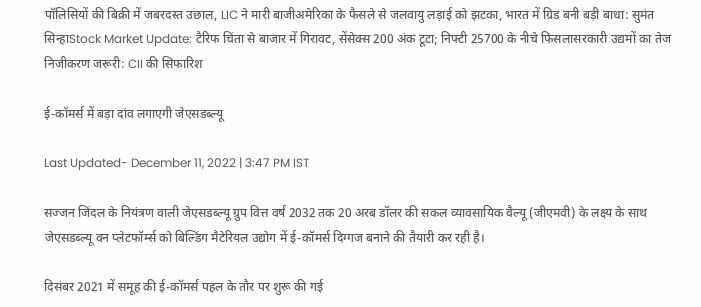पॉलिसियों की बिक्री में जबरदस्त उछाल, LIC ने मारी बाजीअमेरिका के फैसले से जलवायु लड़ाई को झटका, भारत में ग्रिड बनी बड़ी बाधा: सुमंत सिन्हाStock Market Update: टैरिफ चिंता से बाजार में गिरावट, सेंसेक्स 200 अंक टूटा; निफ्टी 25700 के नीचे फिसलासरकारी उद्यमों का तेज निजीकरण जरूरी: CII की सिफारिश

ई-कॉमर्स में बड़ा दांव लगाएगी जेएसडब्ल्यू

Last Updated- December 11, 2022 | 3:47 PM IST

सज्जन जिंदल के नियंत्रण वाली जेएसडब्ल्यू ग्रुप वित्त वर्ष 2032 तक 20 अरब डॉलर की सकल व्यावसायिक वैल्यू (जीएमवी) के लक्ष्य के साथ जेएसडब्ल्यू वन प्लेटफॉर्म्स को बिल्डिंग मैटेरियल उद्योग में ई-कॉमर्स दिग्गज बनाने की तैयारी कर रही है।

दिसंबर 2021 में समूह की ई-कॉमर्स पहल के तौर पर शुरू की गई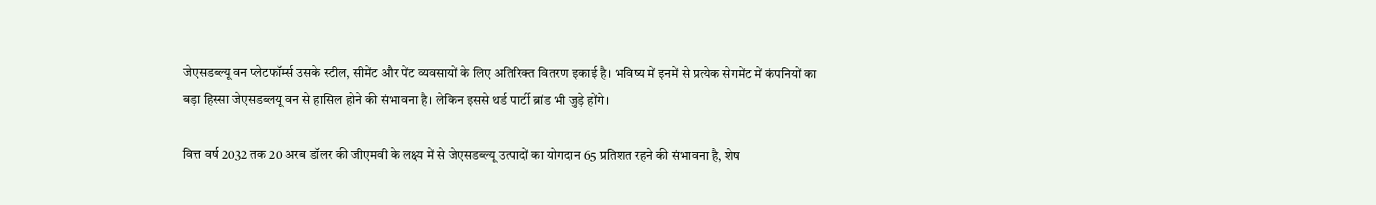जेएसडब्ल्यू वन प्लेटफॉर्म्स उसके स्टील, सीमेंट और पेंट व्यवसायों के लिए अतिरिक्त वितरण इकाई है। भविष्य में इनमें से प्रत्येक सेगमेंट में कंपनियों का बड़ा हिस्सा जेएसडब्लयू वन से हासिल होने की संभावना है। लेकिन इससे थर्ड पार्टी ब्रांड भी जुड़े होंगे।

वित्त वर्ष 2032 तक 20 अरब डॉलर की जीएमवी के लक्ष्य में से जेएसडब्ल्यू उत्पादों का योगदान 65 प्रतिशत रहने की संभावना है, शेष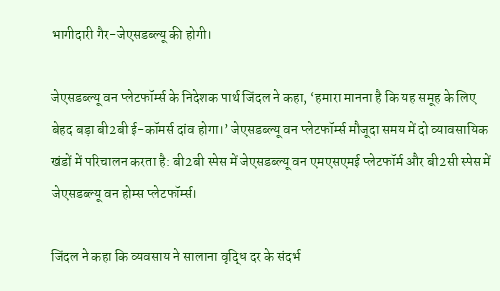भागीदारी गैर-जेएसडब्ल्यू की होगी।

जेएसडब्ल्यू वन प्लेटफॉर्म्स के निदेशक पार्थ जिंदल ने कहा, ‘हमारा मानना है कि यह समूह के लिए बेहद बड़ा बी2बी ई-कॉमर्स दांव होगा।’ जेएसडब्ल्यू वन प्लेटफॉर्म्स मौजूदा समय में दो व्यावसायिक खंडों में परिचालन करता है: बी2बी स्पेस में जेएसडब्ल्यू वन एमएसएमई प्लेटफॉर्म और बी2सी स्पेस में जेएसडब्ल्यू वन होम्स प्लेटफॉर्म्स।

जिंदल ने कहा कि व्यवसाय ने सालाना वृद्धि दर के संदर्भ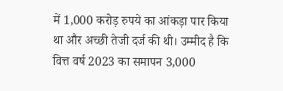में 1,000 करोड़ रुपये का आंकड़ा पार किया था और अच्छी तेजी दर्ज की थी। उम्मीद है कि वित्त वर्ष 2023 का समापन 3,000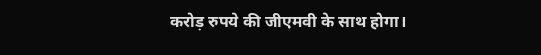करोड़ रुपये की जीएमवी के साथ होगा।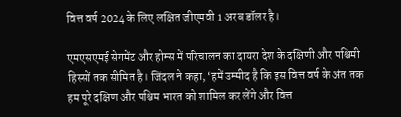वित्त वर्ष 2024 के लिए लक्षित जीएमवी 1 अरब डॉलर है।

एमएसएमई सेगमेंट और होम्स में परिचालन का दायरा देश के दक्षिणी और पश्चिमी हिस्सों तक सीमित है। जिंदल ने कहा, ‘हमें उम्मीद है कि इस वित्त वर्ष के अंत तक हम पूरे दक्षिण और पश्चिम भारत को शामिल कर लेंगे और वित्त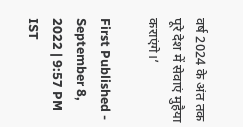वर्ष 2024 के अंत तक पूरे देश में सेवाएं मुहैया कराएंगे।’

First Published - September 8, 2022 | 9:57 PM IST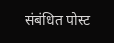संबंधित पोस्ट